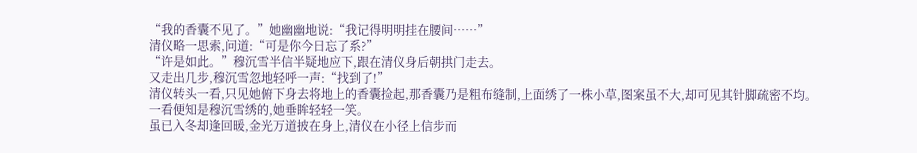“我的香囊不见了。”她幽幽地说:“我记得明明挂在腰间……”
清仪略一思索,问道:“可是你今日忘了系?”
“许是如此。”穆沉雪半信半疑地应下,跟在清仪身后朝拱门走去。
又走出几步,穆沉雪忽地轻呼一声:“找到了!”
清仪转头一看,只见她俯下身去将地上的香囊捡起,那香囊乃是粗布缝制,上面绣了一株小草,图案虽不大,却可见其针脚疏密不均。
一看便知是穆沉雪绣的,她垂眸轻轻一笑。
虽已入冬却逢回暖,金光万道披在身上,清仪在小径上信步而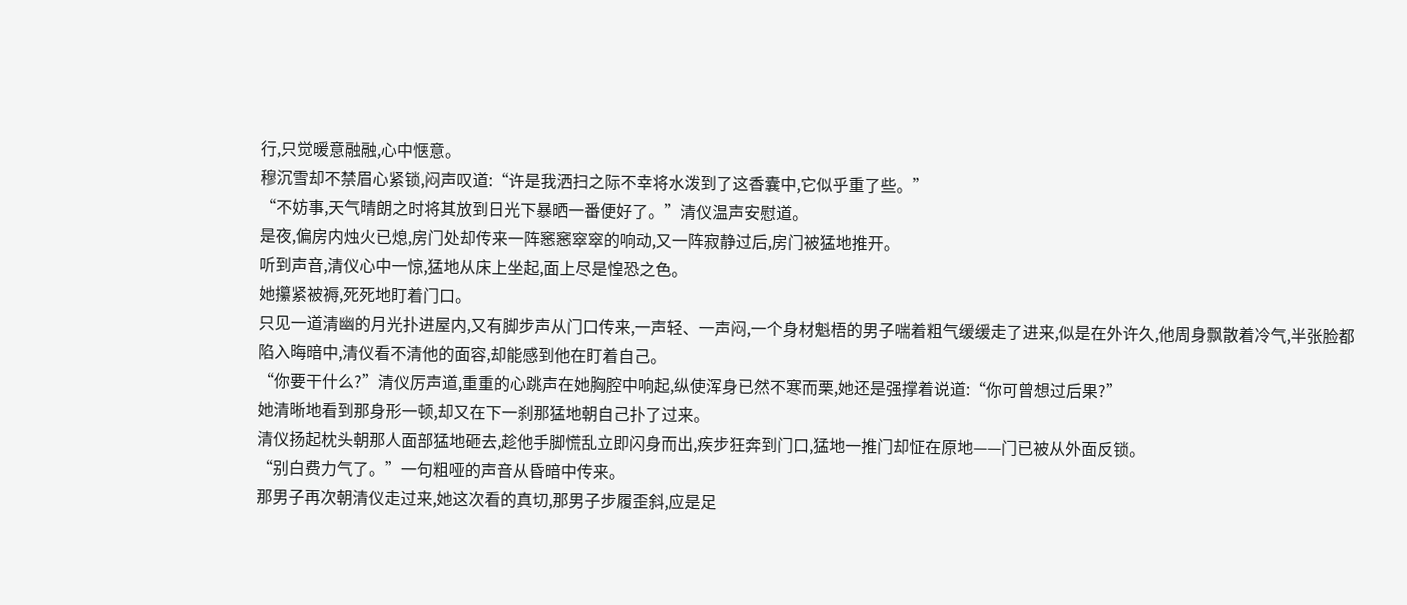行,只觉暖意融融,心中惬意。
穆沉雪却不禁眉心紧锁,闷声叹道:“许是我洒扫之际不幸将水泼到了这香囊中,它似乎重了些。”
“不妨事,天气晴朗之时将其放到日光下暴晒一番便好了。”清仪温声安慰道。
是夜,偏房内烛火已熄,房门处却传来一阵窸窸窣窣的响动,又一阵寂静过后,房门被猛地推开。
听到声音,清仪心中一惊,猛地从床上坐起,面上尽是惶恐之色。
她攥紧被褥,死死地盯着门口。
只见一道清幽的月光扑进屋内,又有脚步声从门口传来,一声轻、一声闷,一个身材魁梧的男子喘着粗气缓缓走了进来,似是在外许久,他周身飘散着冷气,半张脸都陷入晦暗中,清仪看不清他的面容,却能感到他在盯着自己。
“你要干什么?”清仪厉声道,重重的心跳声在她胸腔中响起,纵使浑身已然不寒而栗,她还是强撑着说道:“你可曾想过后果?”
她清晰地看到那身形一顿,却又在下一刹那猛地朝自己扑了过来。
清仪扬起枕头朝那人面部猛地砸去,趁他手脚慌乱立即闪身而出,疾步狂奔到门口,猛地一推门却怔在原地——门已被从外面反锁。
“别白费力气了。”一句粗哑的声音从昏暗中传来。
那男子再次朝清仪走过来,她这次看的真切,那男子步履歪斜,应是足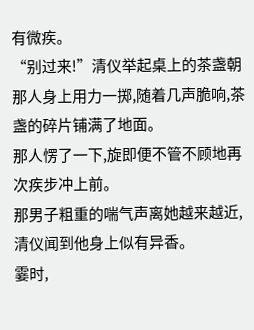有微疾。
“别过来!”清仪举起桌上的茶盏朝那人身上用力一掷,随着几声脆响,茶盏的碎片铺满了地面。
那人愣了一下,旋即便不管不顾地再次疾步冲上前。
那男子粗重的喘气声离她越来越近,清仪闻到他身上似有异香。
霎时,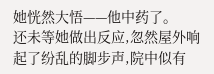她恍然大悟——他中药了。
还未等她做出反应,忽然屋外响起了纷乱的脚步声,院中似有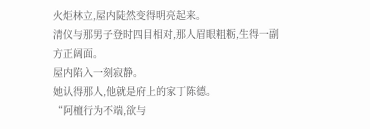火炬林立,屋内陡然变得明亮起来。
清仪与那男子登时四目相对,那人眉眼粗粝,生得一副方正阔面。
屋内陷入一刻寂静。
她认得那人,他就是府上的家丁陈德。
“阿檀行为不端,欲与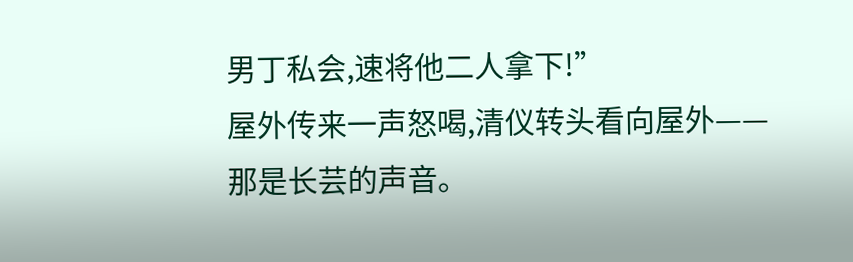男丁私会,速将他二人拿下!”
屋外传来一声怒喝,清仪转头看向屋外——那是长芸的声音。